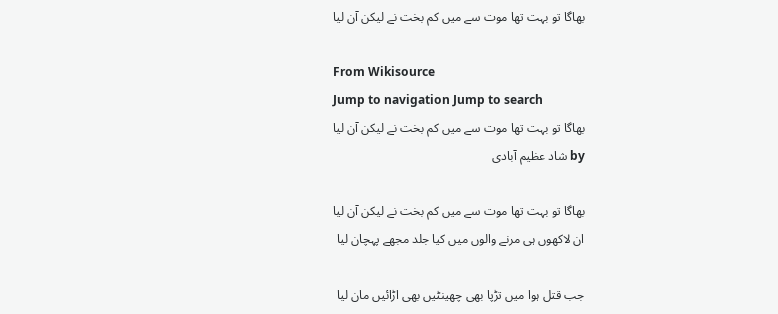بھاگا تو بہت تھا موت سے میں کم بخت نے لیکن آن لیا

From Wikisource
Jump to navigation Jump to search
بھاگا تو بہت تھا موت سے میں کم بخت نے لیکن آن لیا
by شاد عظیم آبادی

بھاگا تو بہت تھا موت سے میں کم بخت نے لیکن آن لیا
ان لاکھوں ہی مرنے والوں میں کیا جلد مجھے پہچان لیا

جب قتل ہوا میں تڑپا بھی چھینٹیں بھی اڑائیں مان لیا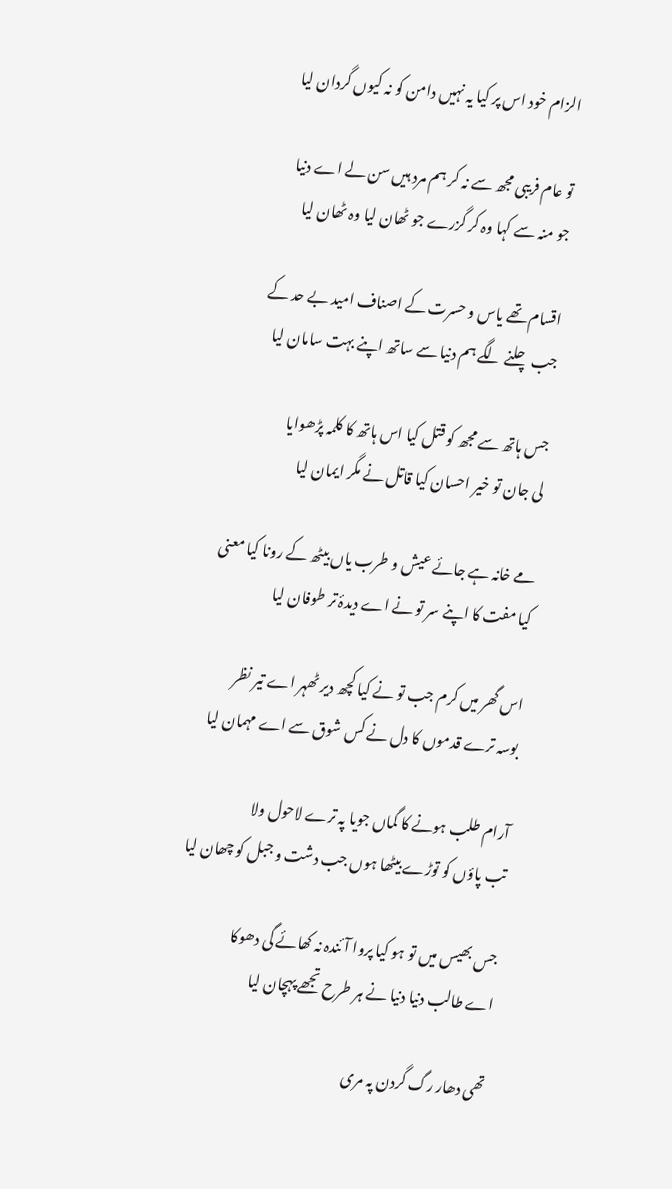الزام خود اس پر کیا یہ نہیں دامن کو نہ کیوں گردان لیا

تو عام فریبی مجھ سے نہ کر ہم مرد ہیں سن لے اے دنیا
جو منہ سے کہا وہ کر گزرے جو ٹھان لیا وہ ٹھان لیا

اقسام تھے یاس و حسرت کے اصناف امید بے حد کے
جب چلنے لگے ہم دنیا سے ساتھ اپنے بہت سامان لیا

جس ہاتھ سے مجھ کو قتل کیا اس ہاتھ کا کلمہ پڑھوایا
لی جان تو خیر احسان کیا قاتل نے مگر ایمان لیا

مے خانہ ہے جائے عیش و طرب یاں بیٹھ کے رونا کیا معنی
کیا مفت کا اپنے سر تو نے اے دیدۂ تر طوفان لیا

اس گھر میں کرم جب تو نے کیا کچھ دیر ٹھہر اے تیر نظر
بوسہ ترے قدموں کا دل نے کس شوق سے اے مہمان لیا

آرام طلب ہونے کا گماں جویا پہ ترے لاحول ولا
تب پاؤں کو توڑے بیٹھا ہوں جب دشت و جبل کو چھان لیا

جس بھیس میں تو ہو کیا پروا آئندہ نہ کھائے گی دھوکا
اے طالب دنیا دنیا نے ہر طرح تجھے پہچان لیا

تھی دھار رگ گردن پہ مری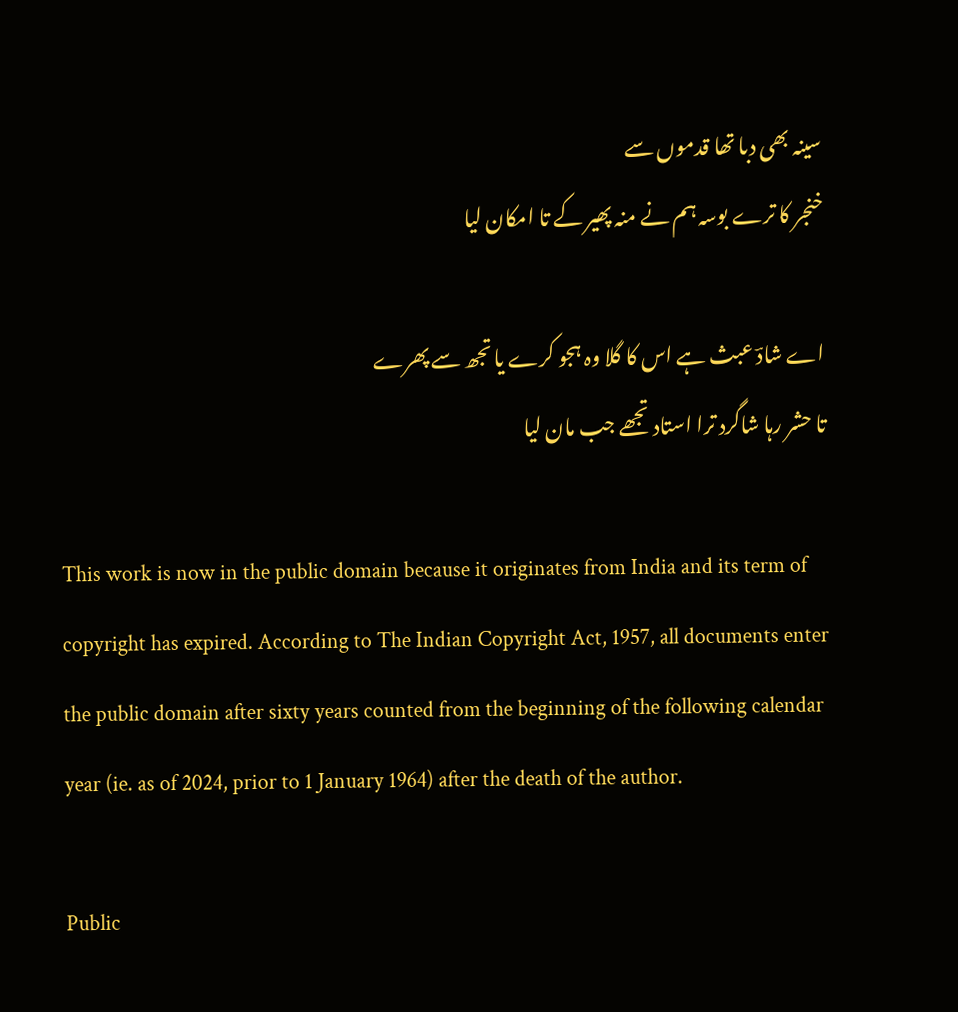سینہ بھی دبا تھا قدموں سے
خنجر کا ترے بوسہ ہم نے منہ پھیر کے تا امکان لیا

اے شادؔ عبث ہے اس کا گلا وہ ہجو کرے یا تجھ سے پھرے
تا حشر رہا شاگرد ترا استاد تجھے جب مان لیا

This work is now in the public domain because it originates from India and its term of copyright has expired. According to The Indian Copyright Act, 1957, all documents enter the public domain after sixty years counted from the beginning of the following calendar year (ie. as of 2024, prior to 1 January 1964) after the death of the author.

Public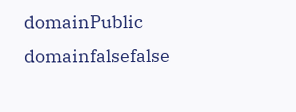domainPublic domainfalsefalse